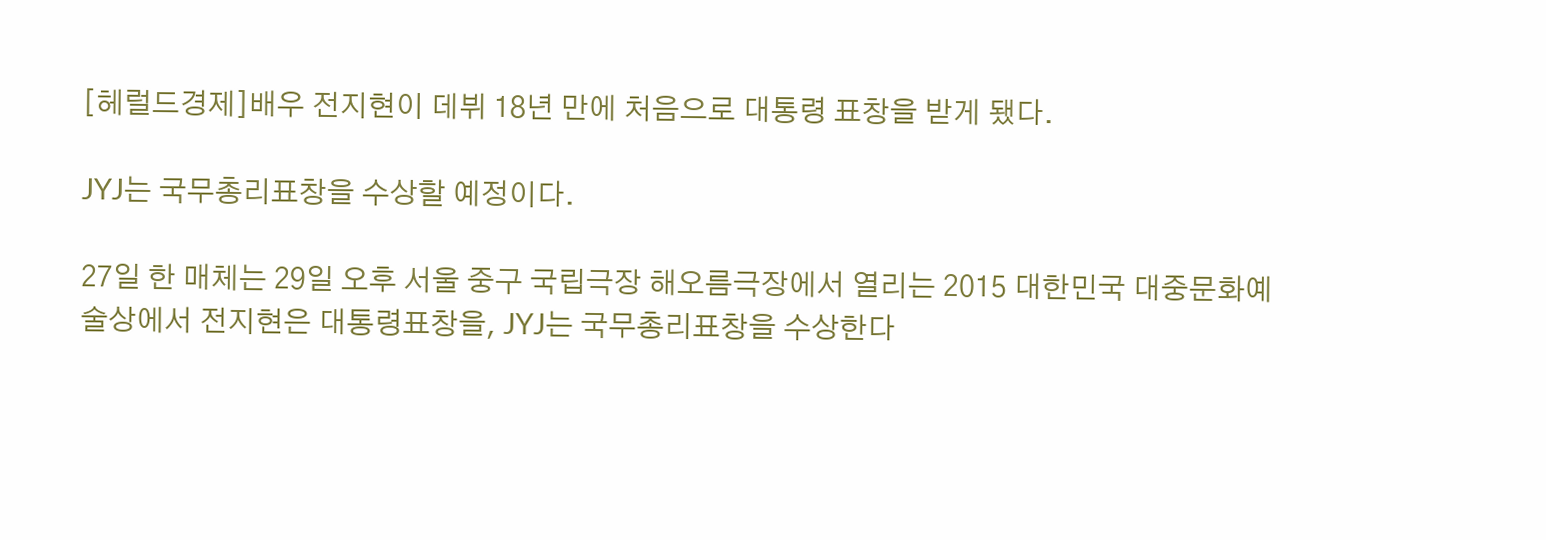[헤럴드경제]배우 전지현이 데뷔 18년 만에 처음으로 대통령 표창을 받게 됐다.

JYJ는 국무총리표창을 수상할 예정이다.

27일 한 매체는 29일 오후 서울 중구 국립극장 해오름극장에서 열리는 2015 대한민국 대중문화예술상에서 전지현은 대통령표창을, JYJ는 국무총리표창을 수상한다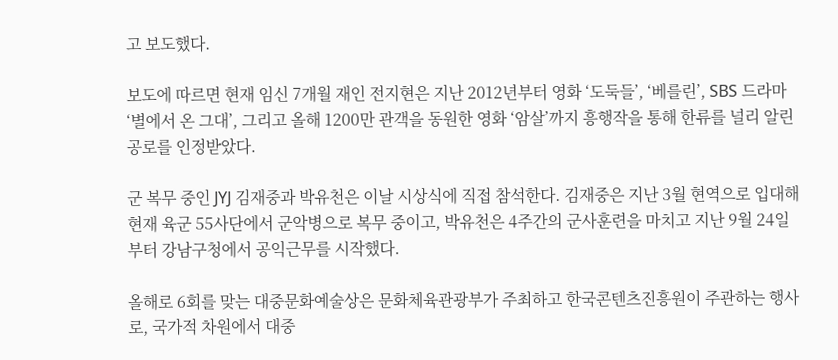고 보도했다.

보도에 따르면 현재 임신 7개월 재인 전지현은 지난 2012년부터 영화 ‘도둑들’, ‘베를린’, SBS 드라마 ‘별에서 온 그대’, 그리고 올해 1200만 관객을 동원한 영화 ‘암살’까지 흥행작을 통해 한류를 널리 알린 공로를 인정받았다.

군 복무 중인 JYJ 김재중과 박유천은 이날 시상식에 직접 참석한다. 김재중은 지난 3월 현역으로 입대해 현재 육군 55사단에서 군악병으로 복무 중이고, 박유천은 4주간의 군사훈련을 마치고 지난 9월 24일부터 강남구청에서 공익근무를 시작했다.

올해로 6회를 맞는 대중문화예술상은 문화체육관광부가 주최하고 한국콘텐츠진흥원이 주관하는 행사로, 국가적 차원에서 대중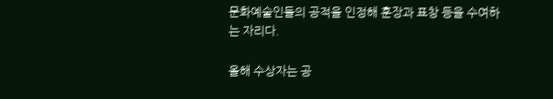문화예술인들의 공적을 인정해 훈장과 표창 등을 수여하는 자리다.

올해 수상자는 공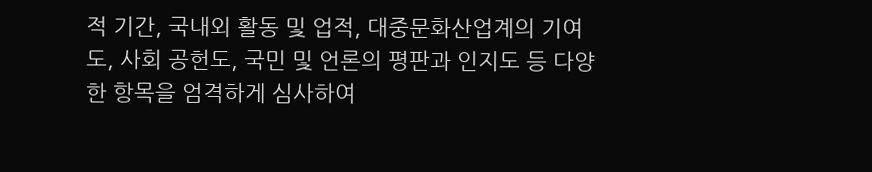적 기간, 국내외 활동 및 업적, 대중문화산업계의 기여도, 사회 공헌도, 국민 및 언론의 평판과 인지도 등 다양한 항목을 엄격하게 심사하여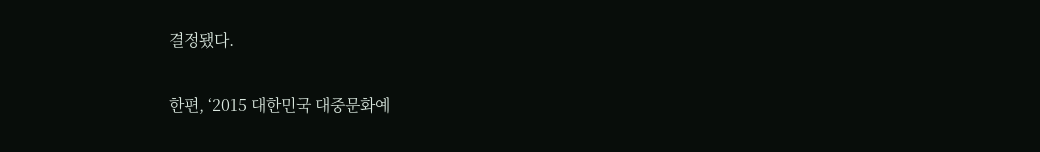결정됐다.

한편, ‘2015 대한민국 대중문화예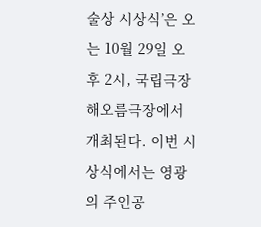술상 시상식’은 오는 10월 29일 오후 2시, 국립극장 해오름극장에서 개최된다. 이번 시상식에서는 영광의 주인공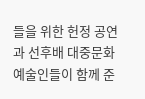들을 위한 헌정 공연과 선후배 대중문화예술인들이 함께 준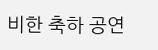비한 축하 공연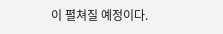이 펼쳐질 예정이다.